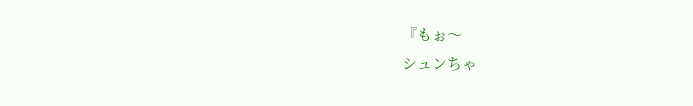『もぉ〜
シュンちゃ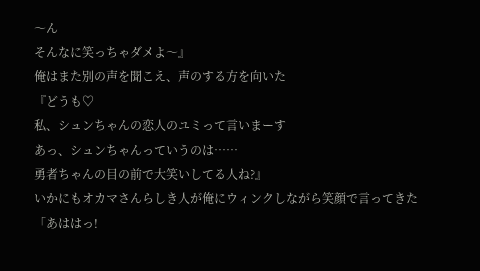〜ん
そんなに笑っちゃダメよ〜』
俺はまた別の声を聞こえ、声のする方を向いた
『どうも♡
私、シュンちゃんの恋人のユミって言いまーす
あっ、シュンちゃんっていうのは……
勇者ちゃんの目の前で大笑いしてる人ね?』
いかにもオカマさんらしき人が俺にウィンクしながら笑顔で言ってきた
「あははっ!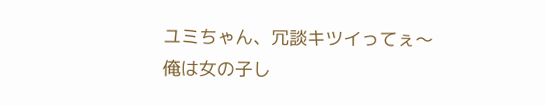ユミちゃん、冗談キツイってぇ〜
俺は女の子し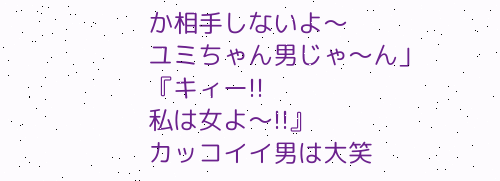か相手しないよ〜
ユミちゃん男じゃ〜ん」
『キィー!!
私は女よ〜!!』
カッコイイ男は大笑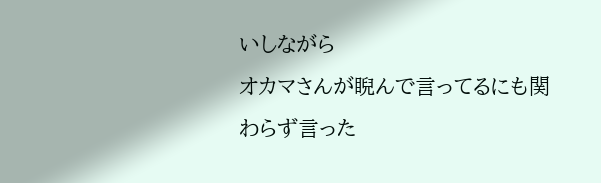いしながら
オカマさんが睨んで言ってるにも関わらず言った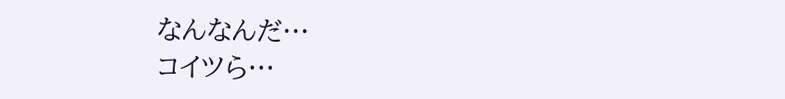なんなんだ…
コイツら…